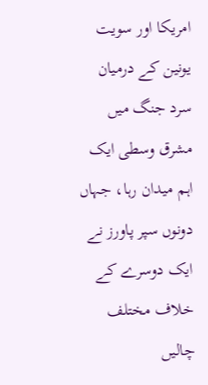امریکا اور سویت یونین کے درمیان سرد جنگ میں مشرق وسطی ایک اہم میدان رہا، جہاں دونوں سپر پاورز نے ایک دوسرے کے خلاف مختلف چالیں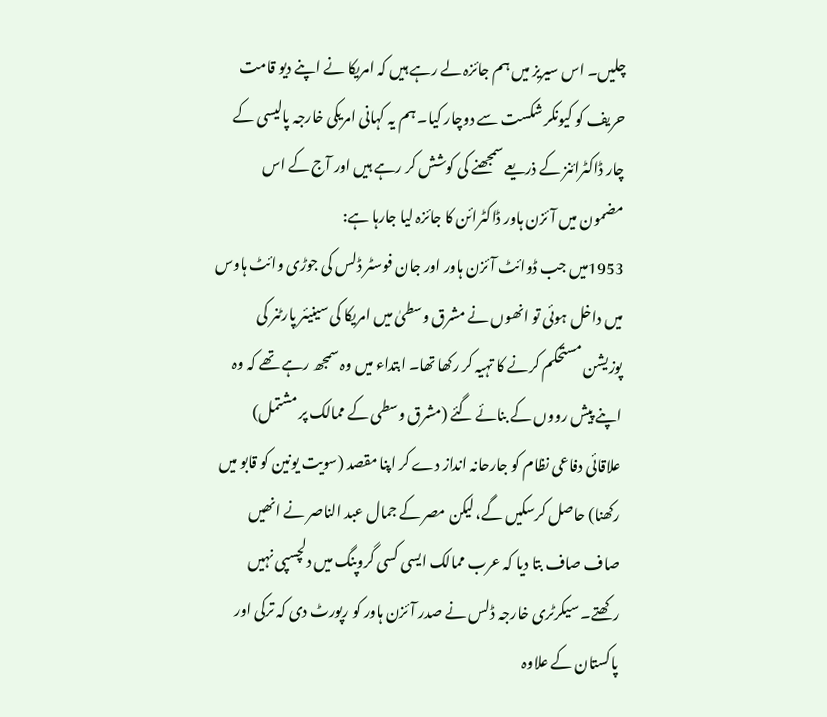چلیں۔ اس سیریز میں ہم جائزہ لے رہے ہیں کہ امریکا نے اپنے دیو قامت حریف کو کیونکر شکست سے دوچار کیا۔ ہم یہ کہانی امریکی خارجہ پالیسی کے چار ڈاکٹرائنز کے ذریعے سمجھنے کی کوشش کر رہے ہیں اور آج کے اس مضمون میں آئزن ہاور ڈاکٹرائن کا جائزہ لیا جارہا ہے:
1953میں جب ڈوائٹ آئزن ہاور اور جان فوسٹر ڈلس کی جوڑی وائٹ ہاوس میں داخل ہوئی تو انھوں نے مشرق وسطیٰ میں امریکا کی سینیئر پارٹنر کی پوزیشن مستحکم کرنے کا تہیہ کر رکھا تھا۔ ابتداء میں وہ سمجھ رہے تھے کہ وہ اپنے پیش رووں کے بنائے گئے (مشرق وسطی کے ممالک پر مشتمل) علاقائی دفاعی نظام کو جارحانہ انداز دے کر اپنا مقصد (سویت یونین کو قابو میں رکھنا) حاصل کرسکیں گے، لیکن مصر کے جمال عبد الناصر نے انھیں صاف صاف بتا دیا کہ عرب ممالک ایسی کسی گروپنگ میں دلچسپی نہیں رکھتے۔ سیکرٹری خارجہ ڈلس نے صدر آئزن ہاور کو رپورٹ دی کہ ترکی اور پاکستان کے علاوہ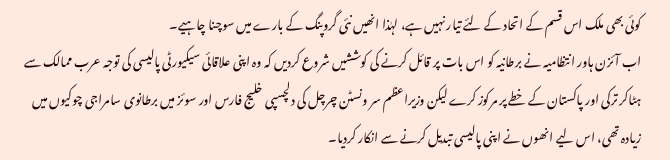کوئی بھی ملک اس قسم کے اتحاد کے لئے تیار نہیں ہے، لہٰذا انھیں نئی گروپنگ کے بارے میں سوچنا چاہیے۔
اب آئزن ہاور انتظامیہ نے برطانیہ کو اس بات پر قائل کرنے کی کوششیں شروع کردیں کہ وہ اپنی علاقائی سیکیورٹی پالیسی کی توجہ عرب ممالک سے ہٹاکر ترکی اور پاکستان کے خطے پر مرکوز کرے لیکن وزیراعظم سر ونسٹن چرچل کی دلچسپی خلیج فارس اور سوئز میں برطانوی سامراجی چوکیوں میں زیادہ تھی، اس لیے انھوں نے اپنی پالیسی تبدیل کرنے سے انکار کردیا۔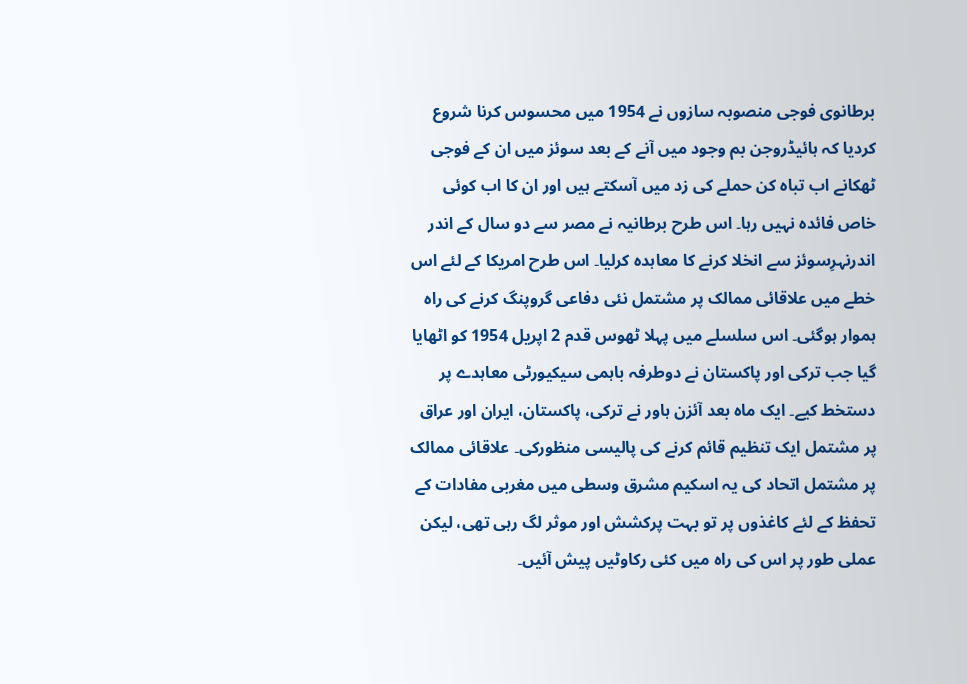برطانوی فوجی منصوبہ سازوں نے 1954 میں محسوس کرنا شروع کردیا کہ ہائیڈروجن بم وجود میں آنے کے بعد سوئز میں ان کے فوجی ٹھکانے اب تباہ کن حملے کی زد میں آسکتے ہیں اور ان کا اب کوئی خاص فائدہ نہیں رہا۔ اس طرح برطانیہ نے مصر سے دو سال کے اندر اندرنہرِسوئز سے انخلا کرنے کا معاہدہ کرلیا۔ اس طرح امریکا کے لئے اس خطے میں علاقائی ممالک پر مشتمل نئی دفاعی گروپنگ کرنے کی راہ ہموار ہوگئی۔ اس سلسلے میں پہلا ٹھوس قدم 2 اپریل 1954 کو اٹھایا گیا جب ترکی اور پاکستان نے دوطرفہ باہمی سیکیورٹی معاہدے پر دستخط کیے۔ ایک ماہ بعد آئزن ہاور نے ترکی، پاکستان، ایران اور عراق پر مشتمل ایک تنظیم قائم کرنے کی پالیسی منظورکی۔ علاقائی ممالک پر مشتمل اتحاد کی یہ اسکیم مشرق وسطی میں مغربی مفادات کے تحفظ کے لئے کاغذوں پر تو بہت پرکشش اور موثر لگ رہی تھی، لیکن عملی طور پر اس کی راہ میں کئی رکاوٹیں پیش آئیں۔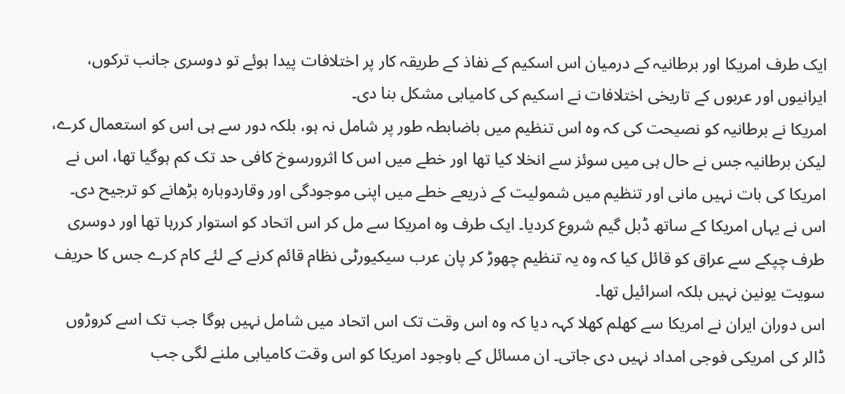ایک طرف امریکا اور برطانیہ کے درمیان اس اسکیم کے نفاذ کے طریقہ کار پر اختلافات پیدا ہوئے تو دوسری جانب ترکوں، ایرانیوں اور عربوں کے تاریخی اختلافات نے اسکیم کی کامیابی مشکل بنا دی۔
امریکا نے برطانیہ کو نصیحت کی کہ وہ اس تنظیم میں باضابطہ طور پر شامل نہ ہو، بلکہ دور سے ہی اس کو استعمال کرے، لیکن برطانیہ جس نے حال ہی میں سوئز سے انخلا کیا تھا اور خطے میں اس کا اثرورسوخ کافی حد تک کم ہوگیا تھا، اس نے امریکا کی بات نہیں مانی اور تنظیم میں شمولیت کے ذریعے خطے میں اپنی موجودگی اور وقاردوبارہ بڑھانے کو ترجیح دی۔ اس نے یہاں امریکا کے ساتھ ڈبل گیم شروع کردیا۔ ایک طرف وہ امریکا سے مل کر اس اتحاد کو استوار کررہا تھا اور دوسری طرف چپکے سے عراق کو قائل کیا کہ وہ یہ تنظیم چھوڑ کر پان عرب سیکیورٹی نظام قائم کرنے کے لئے کام کرے جس کا حریف سویت یونین نہیں بلکہ اسرائیل تھا۔
اس دوران ایران نے امریکا سے کھلم کھلا کہہ دیا کہ وہ اس وقت تک اس اتحاد میں شامل نہیں ہوگا جب تک اسے کروڑوں ڈالر کی امریکی فوجی امداد نہیں دی جاتی۔ ان مسائل کے باوجود امریکا کو اس وقت کامیابی ملنے لگی جب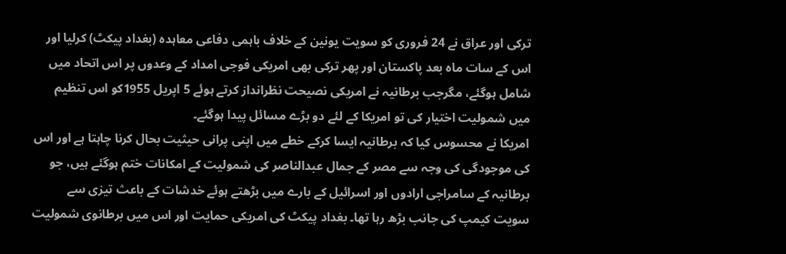ترکی اور عراق نے 24 فروری کو سویت یونین کے خلاف باہمی دفاعی معاہدہ (بغداد پیکٹ) کرلیا اور اس کے سات ماہ بعد پاکستان اور پھر ترکی بھی امریکی فوجی امداد کے وعدوں پر اس اتحاد میں شامل ہوگئے، مگرجب برطانیہ نے امریکی نصیحت نظرانداز کرتے ہوئے 5 اپریل 1955کو اس تنظیم میں شمولیت اختیار کی تو امریکا کے لئے دو بڑے مسائل پیدا ہوگئے۔
امریکا نے محسوس کیا کہ برطانیہ ایسا کرکے خطے میں اپنی پرانی حیثیت بحال کرنا چاہتا ہے اور اس کی موجودگی کی وجہ سے مصر کے جمال عبدالناصر کی شمولیت کے امکانات ختم ہوگئے ہیں، جو برطانیہ کے سامراجی ارادوں اور اسرائیل کے بارے میں بڑھتے ہوئے خدشات کے باعث تیزی سے سویت کیمپ کی جانب بڑھ رہا تھا۔ بغداد پیکٹ کی امریکی حمایت اور اس میں برطانوی شمولیت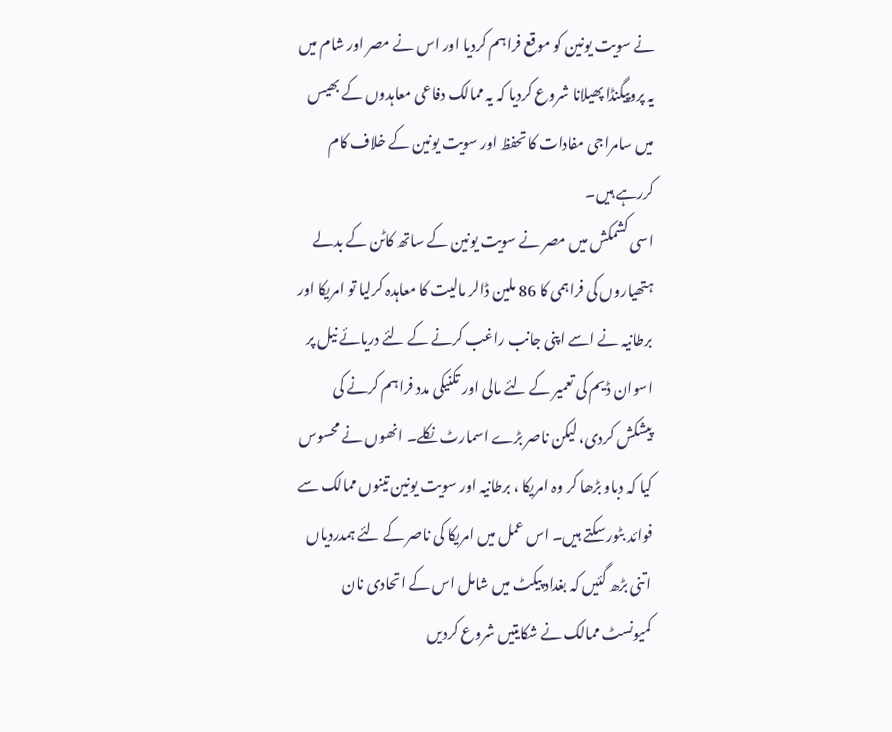نے سویت یونین کو موقع فراہم کردیا اور اس نے مصر اور شام میں یہ پروپیگنڈا پھیلانا شروع کردیا کہ یہ ممالک دفاعی معاہدوں کے بھیس میں سامراجی مفادات کا تحفظ اور سویت یونین کے خلاف کام کررہے ہیں۔
اسی کشمکش میں مصر نے سویت یونین کے ساتھ کاٹن کے بدلے ہتھیاروں کی فراہمی کا 86 ملین ڈالر مالیت کا معاہدہ کرلیا تو امریکا اور برطانیہ نے اسے اپنی جانب راغب کرنے کے لئے دریائے نیل پر اسوان ڈیم کی تعمیر کے لئے مالی اور تکنیکی مدد فراہم کرنے کی پیشکش کردی، لیکن ناصر بڑے اسمارٹ نکلے۔ انھوں نے محسوس کیا کہ دباو بڑھا کر وہ امریکا ، برطانیہ اور سویت یونین تینوں ممالک سے فوائد بٹورسکتے ہیں۔ اس عمل میں امریکا کی ناصر کے لئے ہمدردیاں اتنی بڑھ گئیں کہ بغداد پیکٹ میں شامل اس کے اتحادی نان کمیونسٹ ممالک نے شکایتیں شروع کردیں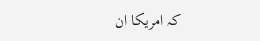کہ امریکا ان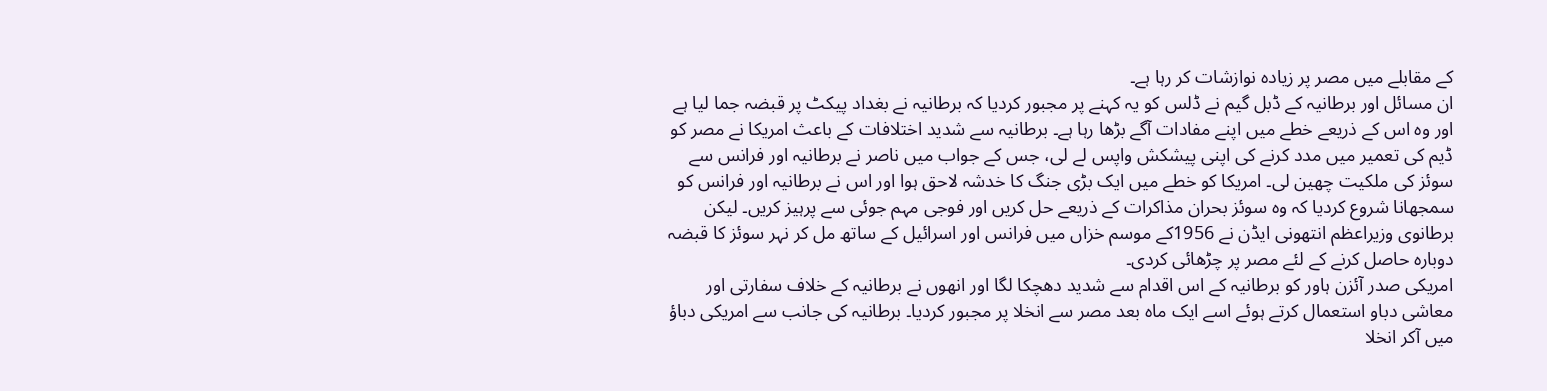کے مقابلے میں مصر پر زیادہ نوازشات کر رہا ہے۔
ان مسائل اور برطانیہ کے ڈبل گیم نے ڈلس کو یہ کہنے پر مجبور کردیا کہ برطانیہ نے بغداد پیکٹ پر قبضہ جما لیا ہے اور وہ اس کے ذریعے خطے میں اپنے مفادات آگے بڑھا رہا ہے۔ برطانیہ سے شدید اختلافات کے باعث امریکا نے مصر کو ڈیم کی تعمیر میں مدد کرنے کی اپنی پیشکش واپس لے لی، جس کے جواب میں ناصر نے برطانیہ اور فرانس سے سوئز کی ملکیت چھین لی۔ امریکا کو خطے میں ایک بڑی جنگ کا خدشہ لاحق ہوا اور اس نے برطانیہ اور فرانس کو سمجھانا شروع کردیا کہ وہ سوئز بحران مذاکرات کے ذریعے حل کریں اور فوجی مہم جوئی سے پرہیز کریں۔ لیکن برطانوی وزیراعظم انتھونی ایڈن نے 1956کے موسم خزاں میں فرانس اور اسرائیل کے ساتھ مل کر نہر سوئز کا قبضہ دوبارہ حاصل کرنے کے لئے مصر پر چڑھائی کردی۔
امریکی صدر آئزن ہاور کو برطانیہ کے اس اقدام سے شدید دھچکا لگا اور انھوں نے برطانیہ کے خلاف سفارتی اور معاشی دباو استعمال کرتے ہوئے اسے ایک ماہ بعد مصر سے انخلا پر مجبور کردیا۔ برطانیہ کی جانب سے امریکی دباؤ میں آکر انخلا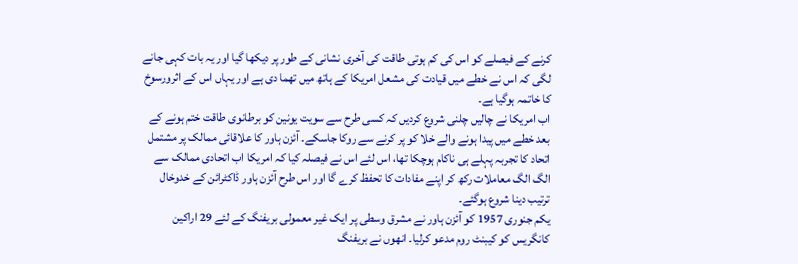کرنے کے فیصلے کو اس کی کم ہوتی طاقت کی آخری نشانی کے طور پر دیکھا گیا اور یہ بات کہی جانے لگی کہ اس نے خطے میں قیادت کی مشعل امریکا کے ہاتھ میں تھما دی ہے اور یہاں اس کے اثرورسوخ کا خاتمہ ہوگیا ہے۔
اب امریکا نے چالیں چلنی شروع کردیں کہ کسی طرح سے سویت یونین کو برطانوی طاقت ختم ہونے کے بعد خطے میں پیدا ہونے والے خلا کو پر کرنے سے روکا جاسکے۔ آئزن ہاور کا علاقائی ممالک پر مشتمل اتحاد کا تجربہ پہلے ہی ناکام ہوچکا تھا، اس لئے اس نے فیصلہ کیا کہ امریکا اب اتحادی ممالک سے الگ الگ معاملات رکھ کر اپنے مفادات کا تحفظ کرے گا اور اس طرح آئزن ہاور ڈاکٹرائن کے خدوخال ترتیب دینا شروع ہوگئے۔
یکم جنوری 1957 کو آئزن ہاور نے مشرق وسطی پر ایک غیر معمولی بریفنگ کے لئے 29 اراکین کانگریس کو کیبنٹ روم مدعو کرلیا۔ انھوں نے بریفنگ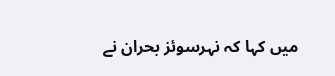میں کہا کہ نہرسوئز بحران نے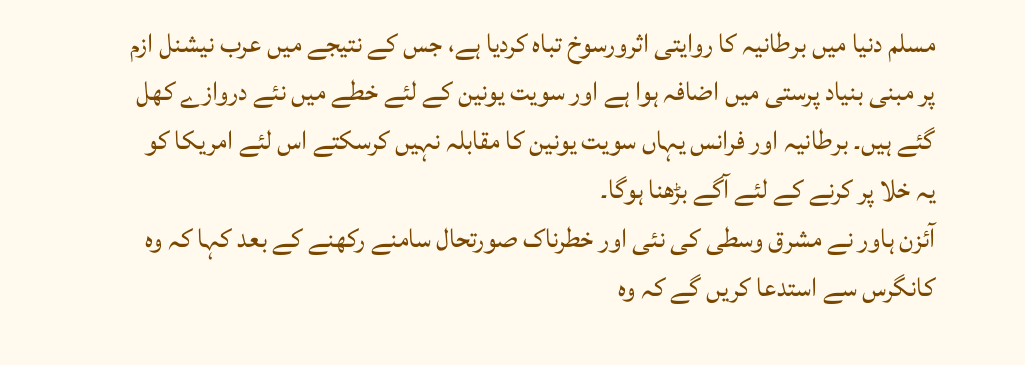مسلم دنیا میں برطانیہ کا روایتی اثرورسوخ تباہ کردیا ہے، جس کے نتیجے میں عرب نیشنل ازم پر مبنی بنیاد پرستی میں اضافہ ہوا ہے اور سویت یونین کے لئے خطے میں نئے دروازے کھل گئے ہیں۔ برطانیہ اور فرانس یہاں سویت یونین کا مقابلہ نہیں کرسکتے اس لئے امریکا کو یہ خلا پر کرنے کے لئے آگے بڑھنا ہوگا۔
آئزن ہاور نے مشرق وسطی کی نئی اور خطرناک صورتحال سامنے رکھنے کے بعد کہا کہ وہ کانگرس سے استدعا کریں گے کہ وہ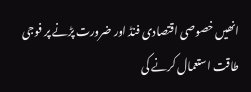انھیں خصوصی اقتصادی فنڈ اور ضرورت پڑنے پر فوجی طاقت استعمال کرنے کی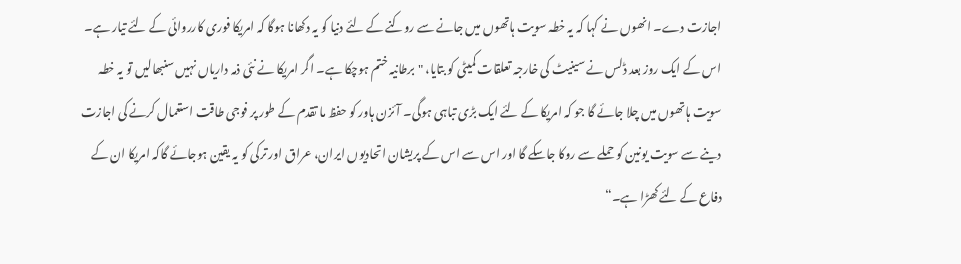اجازت دے۔ انھوں نے کہا کہ یہ خطہ سویت ہاتھوں میں جانے سے روکنے کے لئے دنیا کو یہ دکھانا ہوگا کہ امریکا فوری کارروائی کے لئے تیار ہے۔ اس کے ایک روز بعد ڈلس نے سینیٹ کی خارجہ تعلقات کمیٹی کو بتایا، "برطانیہ ختم ہوچکا ہے۔ اگر امریکا نے نئی ذمہ داریاں نہیں سنبھالیں تو یہ خطہ سویت ہاتھوں میں چلا جائے گا جو کہ امریکا کے لئے ایک بڑی تباہی ہوگی۔ آئزن ہاور کو حفظ ما تقدم کے طور پر فوجی طاقت استعمال کرنے کی اجازت دینے سے سویت یونین کو حملے سے روکا جاسکے گا اور اس سے اس کے پریشان اتحادیوں ایران، عراق اور ترکی کو یہ یقین ہوجائے گاکہ امریکا ان کے دفاع کے لئے کھڑا ہے۔“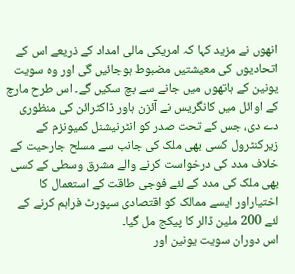انھوں نے مزید کہا کہ امریکی مالی امداد کے ذریعے اس کے اتحادیوں کی معیشتیں مضبوط ہوجائیں گی اور وہ سویت یونین کے ہاتھوں میں جانے سے بچ سکیں گے۔ اس طرح مارچ کے اوائل میں کانگریس نے آئزن ہاور ڈاکٹرائن کی منظوری دے دی، جس کے تحت صدر کو انٹرنیشنل کمیونزم کے زیرکنٹرول کسی بھی ملک کی جانب سے مسلح جارحیت کے خلاف مدد کی درخواست کرنے والے مشرق وسطی کے کسی بھی ملک کی مدد کے لئے فوجی طاقت کے استعمال کا اختیاراور ایسے ممالک کو اقتصادی سپورٹ فراہم کرنے کے لئے 200 ملین ڈالر کا پیکج مل گیا۔
اس دوران سویت یونین اور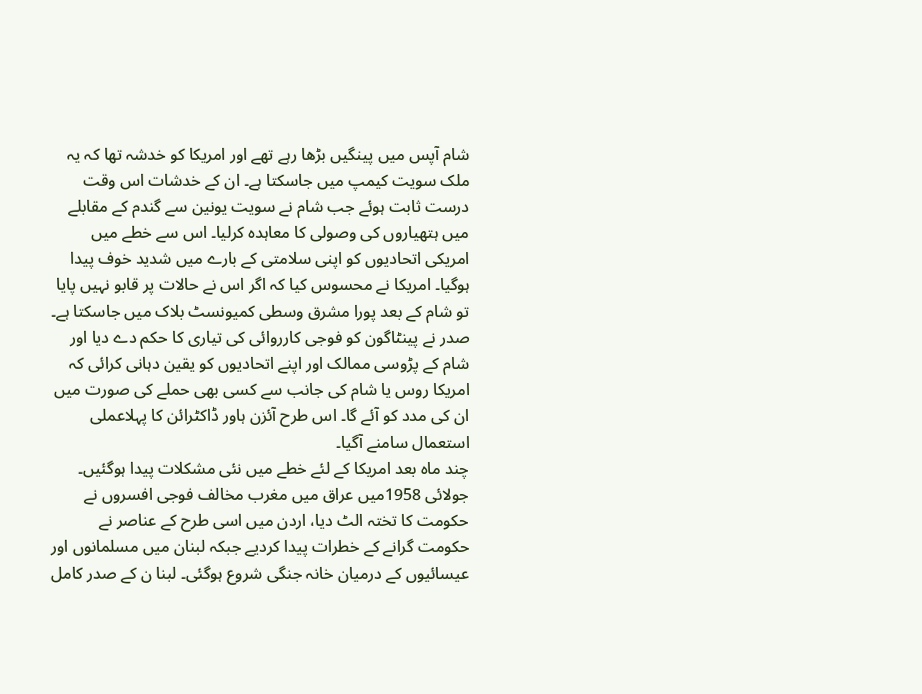شام آپس میں پینگیں بڑھا رہے تھے اور امریکا کو خدشہ تھا کہ یہ ملک سویت کیمپ میں جاسکتا ہے۔ ان کے خدشات اس وقت درست ثابت ہوئے جب شام نے سویت یونین سے گندم کے مقابلے میں ہتھیاروں کی وصولی کا معاہدہ کرلیا۔ اس سے خطے میں امریکی اتحادیوں کو اپنی سلامتی کے بارے میں شدید خوف پیدا ہوگیا۔ امریکا نے محسوس کیا کہ اگر اس نے حالات پر قابو نہیں پایا تو شام کے بعد پورا مشرق وسطی کمیونسٹ بلاک میں جاسکتا ہے۔ صدر نے پینٹاگون کو فوجی کارروائی کی تیاری کا حکم دے دیا اور شام کے پڑوسی ممالک اور اپنے اتحادیوں کو یقین دہانی کرائی کہ امریکا روس یا شام کی جانب سے کسی بھی حملے کی صورت میں ان کی مدد کو آئے گا۔ اس طرح آئزن ہاور ڈاکٹرائن کا پہلاعملی استعمال سامنے آگیا۔
چند ماہ بعد امریکا کے لئے خطے میں نئی مشکلات پیدا ہوگئیں۔ جولائی 1958میں عراق میں مغرب مخالف فوجی افسروں نے حکومت کا تختہ الٹ دیا، اردن میں اسی طرح کے عناصر نے حکومت گرانے کے خطرات پیدا کردیے جبکہ لبنان میں مسلمانوں اور عیسائیوں کے درمیان خانہ جنگی شروع ہوگئی۔ لبنا ن کے صدر کامل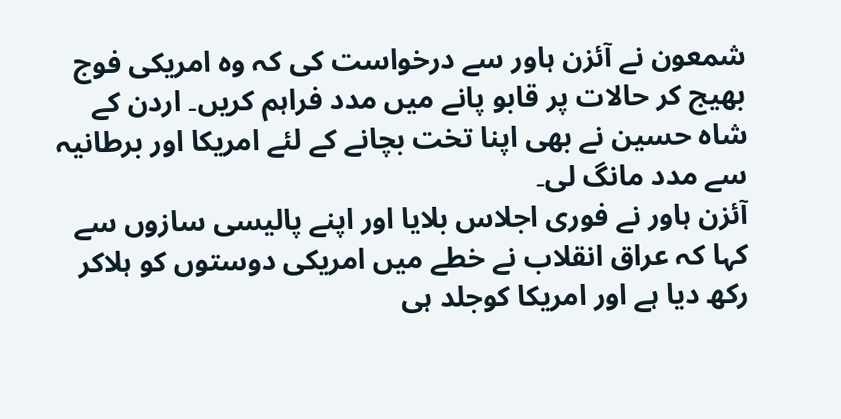شمعون نے آئزن ہاور سے درخواست کی کہ وہ امریکی فوج بھیج کر حالات پر قابو پانے میں مدد فراہم کریں۔ اردن کے شاہ حسین نے بھی اپنا تخت بچانے کے لئے امریکا اور برطانیہ سے مدد مانگ لی۔
آئزن ہاور نے فوری اجلاس بلایا اور اپنے پالیسی سازوں سے کہا کہ عراق انقلاب نے خطے میں امریکی دوستوں کو ہلاکر رکھ دیا ہے اور امریکا کوجلد ہی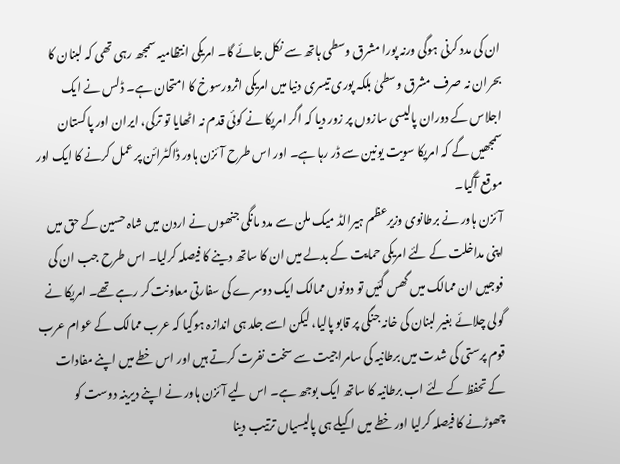ان کی مدد کرنی ہوگی ورنہ پورا مشرق وسطی ہاتھ سے نکل جائے گا۔ امریکی انتظامیہ سمجھ رہی تھی کہ لبنان کا بحران نہ صرف مشرق وسطیٰ بلکہ پوری تیسری دنیا میں امریکی اثرورسوخ کا امتحان ہے۔ ڈلس نے ایک اجلاس کے دوران پالیسی سازوں پر زور دیا کہ اگر امریکا نے کوئی قدم نہ اٹھایا تو ترکی، ایران اور پاکستان سمجھیں گے کہ امریکا سویت یونین سے ڈر رہا ہے۔ اور اس طرح آئزن ہاور ڈاکٹرائن پر عمل کرنے کا ایک اور موقع آگیا۔
آئزن ہاور نے برطانوی وزیرعظم ہیرالڈ میک ملن سے مدد مانگی جنھوں نے اردن میں شاہ حسین کے حق میں اپنی مداخلت کے لئے امریکی حمایت کے بدلے میں ان کا ساتھ دینے کا فیصلہ کرلیا۔ اس طرح جب ان کی فوجیں ان ممالک میں گھس گئیں تو دونوں ممالک ایک دوسرے کی سفارتی معاونت کر رہے تھے۔ امریکا نے گولی چلائے بغیر لبنان کی خانہ جنگی پر قابو پالیا، لیکن اسے جلد ہی اندازہ ہوگیا کہ عرب ممالک کے عوام عرب قوم پرستی کی شدت میں برطانیہ کی سامراجیت سے سخت نفرت کرتے ہیں اور اس خطے میں اپنے مفادات کے تحفظ کے لئے اب برطانیہ کا ساتھ ایک بوجھ ہے۔ اس لیے آئزن ہاور نے اپنے دیرینہ دوست کو چھوڑنے کا فیصلہ کرلیا اور خطے میں اکیلے ہی پالیسیاں ترتیب دینا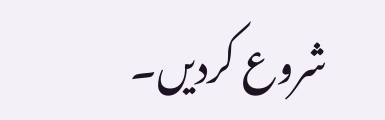شروع کردیں۔